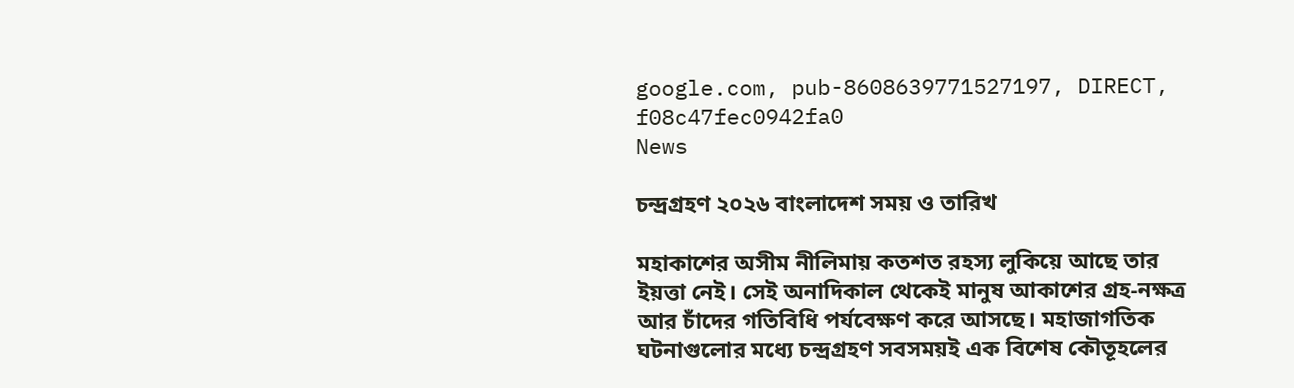google.com, pub-8608639771527197, DIRECT, f08c47fec0942fa0
News

চন্দ্রগ্রহণ ২০২৬ বাংলাদেশ সময় ও তারিখ

মহাকাশের অসীম নীলিমায় কতশত রহস্য লুকিয়ে আছে তার ইয়ত্তা নেই। সেই অনাদিকাল থেকেই মানুষ আকাশের গ্রহ-নক্ষত্র আর চাঁদের গতিবিধি পর্যবেক্ষণ করে আসছে। মহাজাগতিক ঘটনাগুলোর মধ্যে চন্দ্রগ্রহণ সবসময়ই এক বিশেষ কৌতূহলের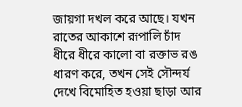জায়গা দখল করে আছে। যখন রাতের আকাশে রূপালি চাঁদ ধীরে ধীরে কালো বা রক্তাভ রঙ ধারণ করে, তখন সেই সৌন্দর্য দেখে বিমোহিত হওয়া ছাড়া আর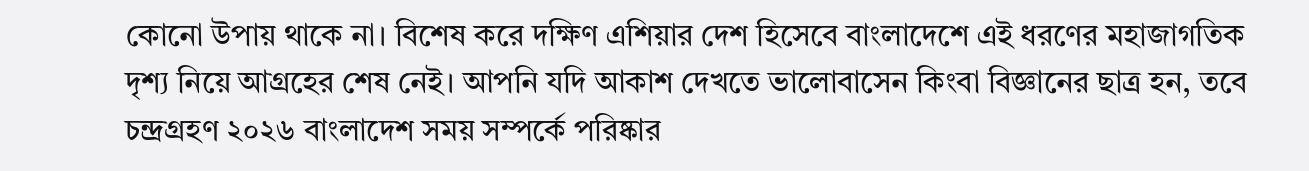কোনো উপায় থাকে না। বিশেষ করে দক্ষিণ এশিয়ার দেশ হিসেবে বাংলাদেশে এই ধরণের মহাজাগতিক দৃশ্য নিয়ে আগ্রহের শেষ নেই। আপনি যদি আকাশ দেখতে ভালোবাসেন কিংবা বিজ্ঞানের ছাত্র হন, তবে চন্দ্রগ্রহণ ২০২৬ বাংলাদেশ সময় সম্পর্কে পরিষ্কার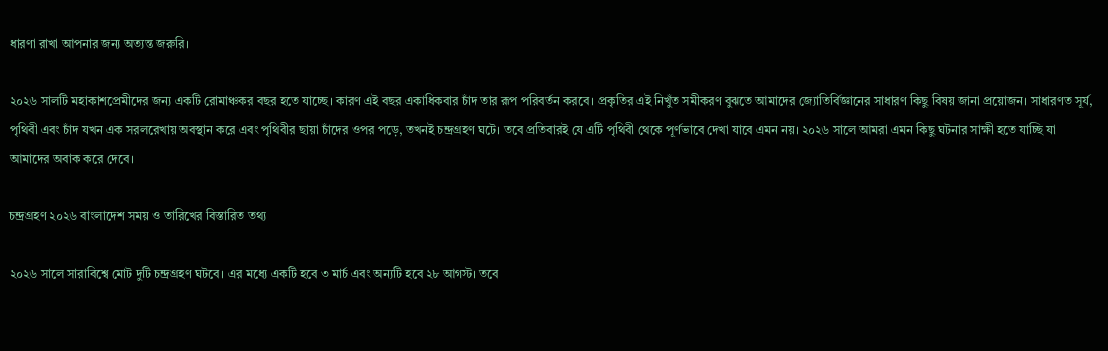ধারণা রাখা আপনার জন্য অত্যন্ত জরুরি।

২০২৬ সালটি মহাকাশপ্রেমীদের জন্য একটি রোমাঞ্চকর বছর হতে যাচ্ছে। কারণ এই বছর একাধিকবার চাঁদ তার রূপ পরিবর্তন করবে। প্রকৃতির এই নিখুঁত সমীকরণ বুঝতে আমাদের জ্যোতির্বিজ্ঞানের সাধারণ কিছু বিষয় জানা প্রয়োজন। সাধারণত সূর্য, পৃথিবী এবং চাঁদ যখন এক সরলরেখায় অবস্থান করে এবং পৃথিবীর ছায়া চাঁদের ওপর পড়ে, তখনই চন্দ্রগ্রহণ ঘটে। তবে প্রতিবারই যে এটি পৃথিবী থেকে পূর্ণভাবে দেখা যাবে এমন নয়। ২০২৬ সালে আমরা এমন কিছু ঘটনার সাক্ষী হতে যাচ্ছি যা আমাদের অবাক করে দেবে।

চন্দ্রগ্রহণ ২০২৬ বাংলাদেশ সময় ও তারিখের বিস্তারিত তথ্য

২০২৬ সালে সারাবিশ্বে মোট দুটি চন্দ্রগ্রহণ ঘটবে। এর মধ্যে একটি হবে ৩ মার্চ এবং অন্যটি হবে ২৮ আগস্ট। তবে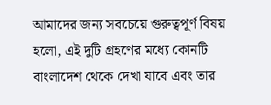আমাদের জন্য সবচেয়ে গুরুত্বপূর্ণ বিষয় হলো, এই দুটি গ্রহণের মধ্যে কোনটি বাংলাদেশ থেকে দেখা যাবে এবং তার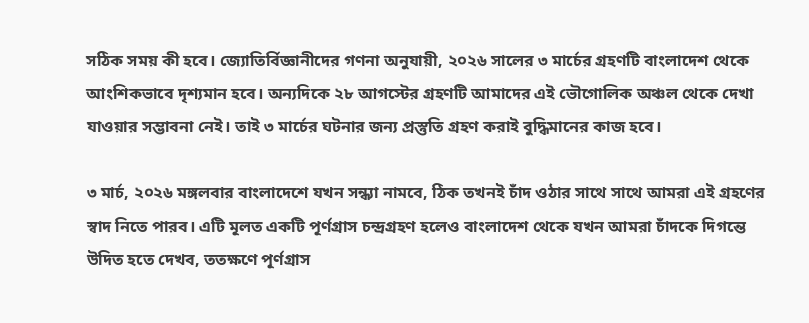সঠিক সময় কী হবে। জ্যোতির্বিজ্ঞানীদের গণনা অনুযায়ী, ২০২৬ সালের ৩ মার্চের গ্রহণটি বাংলাদেশ থেকে আংশিকভাবে দৃশ্যমান হবে। অন্যদিকে ২৮ আগস্টের গ্রহণটি আমাদের এই ভৌগোলিক অঞ্চল থেকে দেখা যাওয়ার সম্ভাবনা নেই। তাই ৩ মার্চের ঘটনার জন্য প্রস্তুতি গ্রহণ করাই বুদ্ধিমানের কাজ হবে।

৩ মার্চ, ২০২৬ মঙ্গলবার বাংলাদেশে যখন সন্ধ্যা নামবে, ঠিক তখনই চাঁদ ওঠার সাথে সাথে আমরা এই গ্রহণের স্বাদ নিতে পারব। এটি মূলত একটি পূর্ণগ্রাস চন্দ্রগ্রহণ হলেও বাংলাদেশ থেকে যখন আমরা চাঁদকে দিগন্তে উদিত হতে দেখব, ততক্ষণে পূর্ণগ্রাস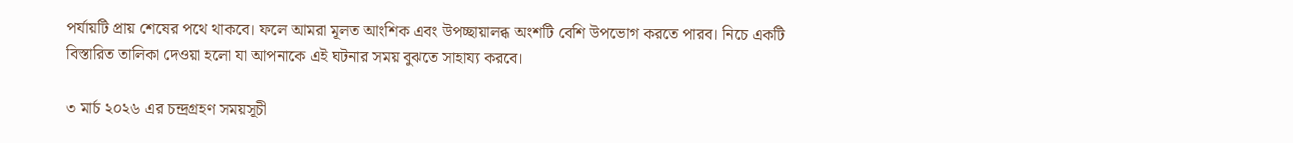পর্যায়টি প্রায় শেষের পথে থাকবে। ফলে আমরা মূলত আংশিক এবং উপচ্ছায়ালব্ধ অংশটি বেশি উপভোগ করতে পারব। নিচে একটি বিস্তারিত তালিকা দেওয়া হলো যা আপনাকে এই ঘটনার সময় বুঝতে সাহায্য করবে।

৩ মার্চ ২০২৬ এর চন্দ্রগ্রহণ সময়সূচী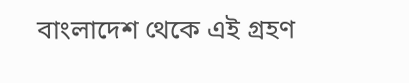বাংলাদেশ থেকে এই গ্রহণ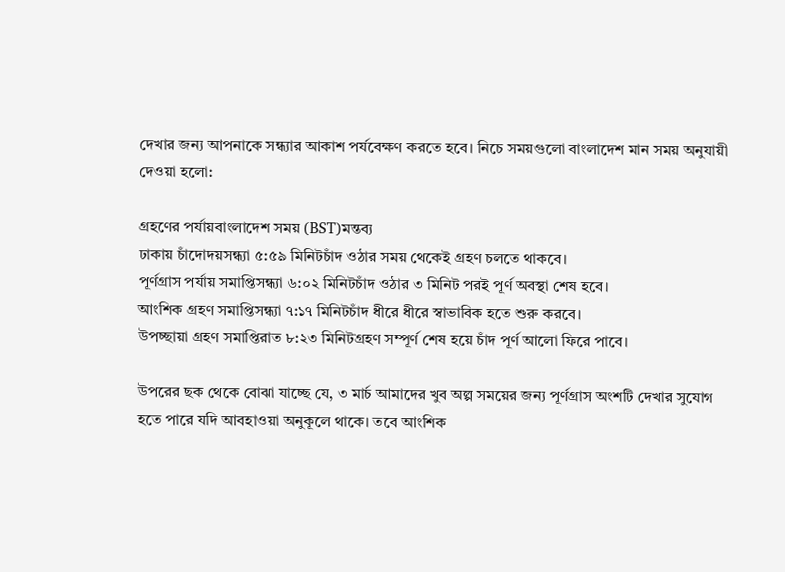দেখার জন্য আপনাকে সন্ধ্যার আকাশ পর্যবেক্ষণ করতে হবে। নিচে সময়গুলো বাংলাদেশ মান সময় অনুযায়ী দেওয়া হলো:

গ্রহণের পর্যায়বাংলাদেশ সময় (BST)মন্তব্য
ঢাকায় চাঁদোদয়সন্ধ্যা ৫:৫৯ মিনিটচাঁদ ওঠার সময় থেকেই গ্রহণ চলতে থাকবে।
পূর্ণগ্রাস পর্যায় সমাপ্তিসন্ধ্যা ৬:০২ মিনিটচাঁদ ওঠার ৩ মিনিট পরই পূর্ণ অবস্থা শেষ হবে।
আংশিক গ্রহণ সমাপ্তিসন্ধ্যা ৭:১৭ মিনিটচাঁদ ধীরে ধীরে স্বাভাবিক হতে শুরু করবে।
উপচ্ছায়া গ্রহণ সমাপ্তিরাত ৮:২৩ মিনিটগ্রহণ সম্পূর্ণ শেষ হয়ে চাঁদ পূর্ণ আলো ফিরে পাবে।

উপরের ছক থেকে বোঝা যাচ্ছে যে, ৩ মার্চ আমাদের খুব অল্প সময়ের জন্য পূর্ণগ্রাস অংশটি দেখার সুযোগ হতে পারে যদি আবহাওয়া অনুকূলে থাকে। তবে আংশিক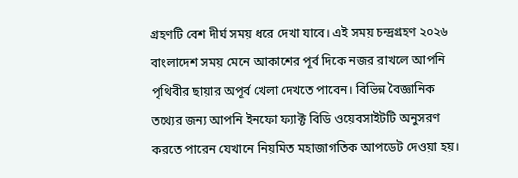গ্রহণটি বেশ দীর্ঘ সময় ধরে দেখা যাবে। এই সময় চন্দ্রগ্রহণ ২০২৬ বাংলাদেশ সময় মেনে আকাশের পূর্ব দিকে নজর রাখলে আপনি পৃথিবীর ছায়ার অপূর্ব খেলা দেখতে পাবেন। বিভিন্ন বৈজ্ঞানিক তথ্যের জন্য আপনি ইনফো ফ্যাক্ট বিডি ওয়েবসাইটটি অনুসরণ করতে পারেন যেখানে নিয়মিত মহাজাগতিক আপডেট দেওয়া হয়।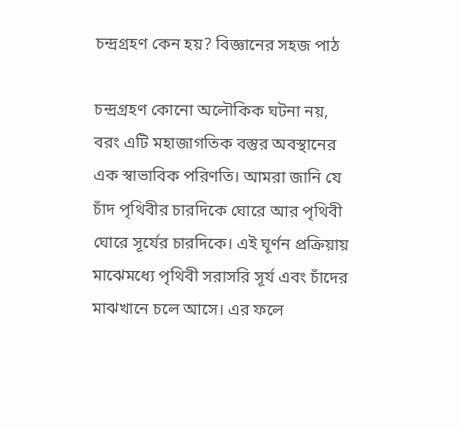চন্দ্রগ্রহণ কেন হয়? বিজ্ঞানের সহজ পাঠ

চন্দ্রগ্রহণ কোনো অলৌকিক ঘটনা নয়, বরং এটি মহাজাগতিক বস্তুর অবস্থানের এক স্বাভাবিক পরিণতি। আমরা জানি যে চাঁদ পৃথিবীর চারদিকে ঘোরে আর পৃথিবী ঘোরে সূর্যের চারদিকে। এই ঘূর্ণন প্রক্রিয়ায় মাঝেমধ্যে পৃথিবী সরাসরি সূর্য এবং চাঁদের মাঝখানে চলে আসে। এর ফলে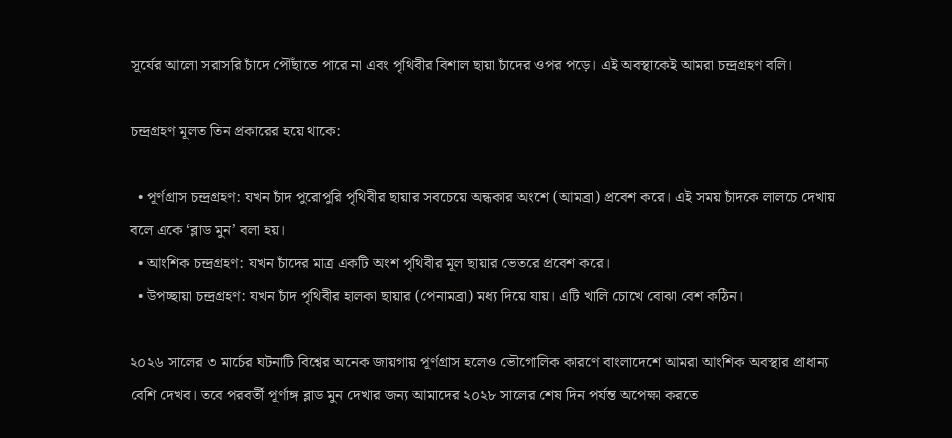সূর্যের আলো সরাসরি চাঁদে পৌঁছাতে পারে না এবং পৃথিবীর বিশাল ছায়া চাঁদের ওপর পড়ে। এই অবস্থাকেই আমরা চন্দ্রগ্রহণ বলি।

চন্দ্রগ্রহণ মূলত তিন প্রকারের হয়ে থাকে:

  • পূর্ণগ্রাস চন্দ্রগ্রহণ: যখন চাঁদ পুরোপুরি পৃথিবীর ছায়ার সবচেয়ে অন্ধকার অংশে (আমব্রা) প্রবেশ করে। এই সময় চাঁদকে লালচে দেখায় বলে একে ‘ব্লাড মুন’ বলা হয়।
  • আংশিক চন্দ্রগ্রহণ: যখন চাঁদের মাত্র একটি অংশ পৃথিবীর মূল ছায়ার ভেতরে প্রবেশ করে।
  • উপচ্ছায়া চন্দ্রগ্রহণ: যখন চাঁদ পৃথিবীর হালকা ছায়ার (পেনামব্রা) মধ্য দিয়ে যায়। এটি খালি চোখে বোঝা বেশ কঠিন।

২০২৬ সালের ৩ মার্চের ঘটনাটি বিশ্বের অনেক জায়গায় পূর্ণগ্রাস হলেও ভৌগোলিক কারণে বাংলাদেশে আমরা আংশিক অবস্থার প্রাধান্য বেশি দেখব। তবে পরবর্তী পূর্ণাঙ্গ ব্লাড মুন দেখার জন্য আমাদের ২০২৮ সালের শেষ দিন পর্যন্ত অপেক্ষা করতে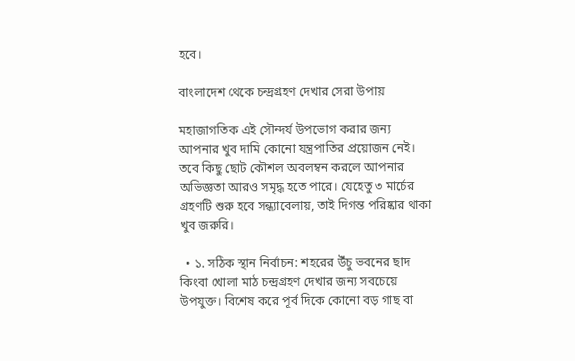হবে।

বাংলাদেশ থেকে চন্দ্রগ্রহণ দেখার সেরা উপায়

মহাজাগতিক এই সৌন্দর্য উপভোগ করার জন্য আপনার খুব দামি কোনো যন্ত্রপাতির প্রয়োজন নেই। তবে কিছু ছোট কৌশল অবলম্বন করলে আপনার অভিজ্ঞতা আরও সমৃদ্ধ হতে পারে। যেহেতু ৩ মার্চের গ্রহণটি শুরু হবে সন্ধ্যাবেলায়, তাই দিগন্ত পরিষ্কার থাকা খুব জরুরি।

  • ১. সঠিক স্থান নির্বাচন: শহরের উঁচু ভবনের ছাদ কিংবা খোলা মাঠ চন্দ্রগ্রহণ দেখার জন্য সবচেয়ে উপযুক্ত। বিশেষ করে পূর্ব দিকে কোনো বড় গাছ বা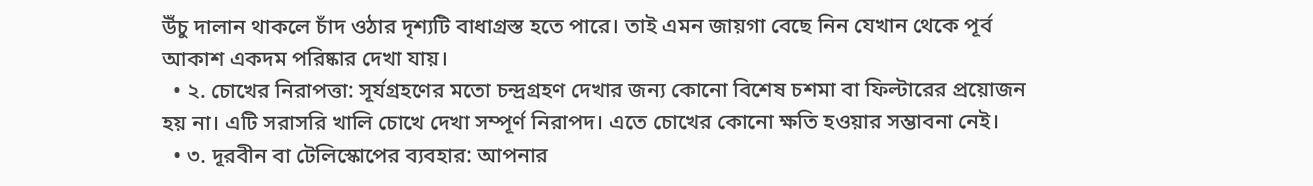উঁচু দালান থাকলে চাঁদ ওঠার দৃশ্যটি বাধাগ্রস্ত হতে পারে। তাই এমন জায়গা বেছে নিন যেখান থেকে পূর্ব আকাশ একদম পরিষ্কার দেখা যায়।
  • ২. চোখের নিরাপত্তা: সূর্যগ্রহণের মতো চন্দ্রগ্রহণ দেখার জন্য কোনো বিশেষ চশমা বা ফিল্টারের প্রয়োজন হয় না। এটি সরাসরি খালি চোখে দেখা সম্পূর্ণ নিরাপদ। এতে চোখের কোনো ক্ষতি হওয়ার সম্ভাবনা নেই।
  • ৩. দূরবীন বা টেলিস্কোপের ব্যবহার: আপনার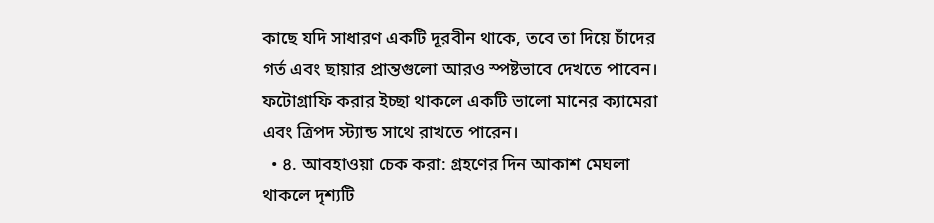কাছে যদি সাধারণ একটি দূরবীন থাকে, তবে তা দিয়ে চাঁদের গর্ত এবং ছায়ার প্রান্তগুলো আরও স্পষ্টভাবে দেখতে পাবেন। ফটোগ্রাফি করার ইচ্ছা থাকলে একটি ভালো মানের ক্যামেরা এবং ত্রিপদ স্ট্যান্ড সাথে রাখতে পারেন।
  • ৪. আবহাওয়া চেক করা: গ্রহণের দিন আকাশ মেঘলা থাকলে দৃশ্যটি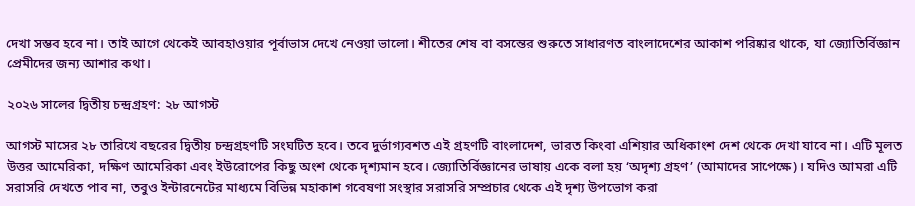দেখা সম্ভব হবে না। তাই আগে থেকেই আবহাওয়ার পূর্বাভাস দেখে নেওয়া ভালো। শীতের শেষ বা বসন্তের শুরুতে সাধারণত বাংলাদেশের আকাশ পরিষ্কার থাকে, যা জ্যোতির্বিজ্ঞান প্রেমীদের জন্য আশার কথা।

২০২৬ সালের দ্বিতীয় চন্দ্রগ্রহণ: ২৮ আগস্ট

আগস্ট মাসের ২৮ তারিখে বছরের দ্বিতীয় চন্দ্রগ্রহণটি সংঘটিত হবে। তবে দুর্ভাগ্যবশত এই গ্রহণটি বাংলাদেশ, ভারত কিংবা এশিয়ার অধিকাংশ দেশ থেকে দেখা যাবে না। এটি মূলত উত্তর আমেরিকা, দক্ষিণ আমেরিকা এবং ইউরোপের কিছু অংশ থেকে দৃশ্যমান হবে। জ্যোতির্বিজ্ঞানের ভাষায় একে বলা হয় ‘অদৃশ্য গ্রহণ’ (আমাদের সাপেক্ষে)। যদিও আমরা এটি সরাসরি দেখতে পাব না, তবুও ইন্টারনেটের মাধ্যমে বিভিন্ন মহাকাশ গবেষণা সংস্থার সরাসরি সম্প্রচার থেকে এই দৃশ্য উপভোগ করা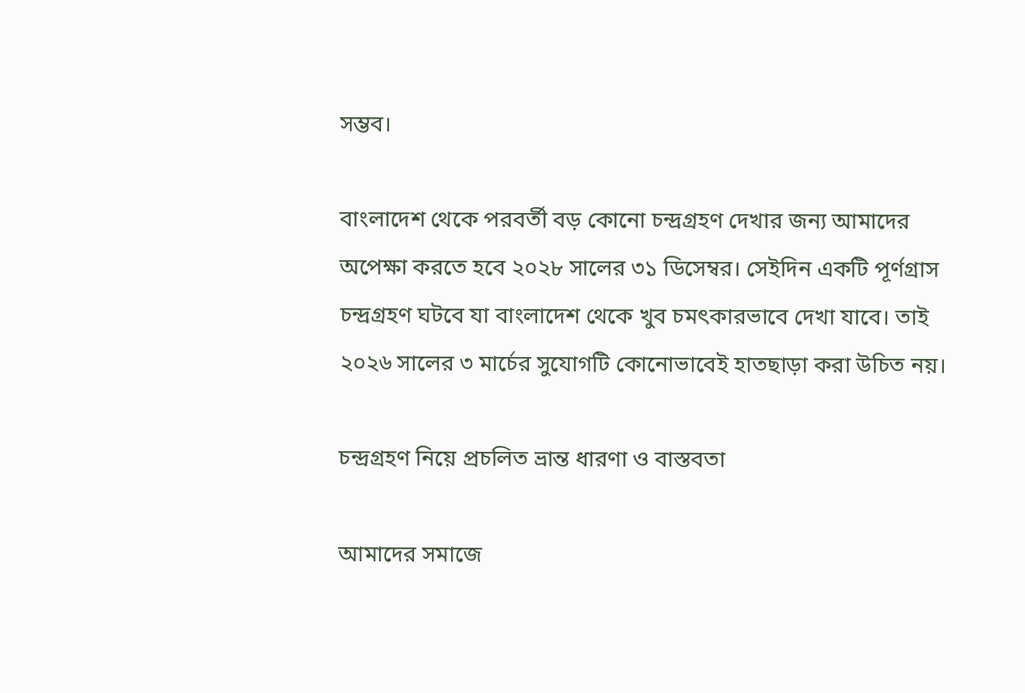সম্ভব।

বাংলাদেশ থেকে পরবর্তী বড় কোনো চন্দ্রগ্রহণ দেখার জন্য আমাদের অপেক্ষা করতে হবে ২০২৮ সালের ৩১ ডিসেম্বর। সেইদিন একটি পূর্ণগ্রাস চন্দ্রগ্রহণ ঘটবে যা বাংলাদেশ থেকে খুব চমৎকারভাবে দেখা যাবে। তাই ২০২৬ সালের ৩ মার্চের সুযোগটি কোনোভাবেই হাতছাড়া করা উচিত নয়।

চন্দ্রগ্রহণ নিয়ে প্রচলিত ভ্রান্ত ধারণা ও বাস্তবতা

আমাদের সমাজে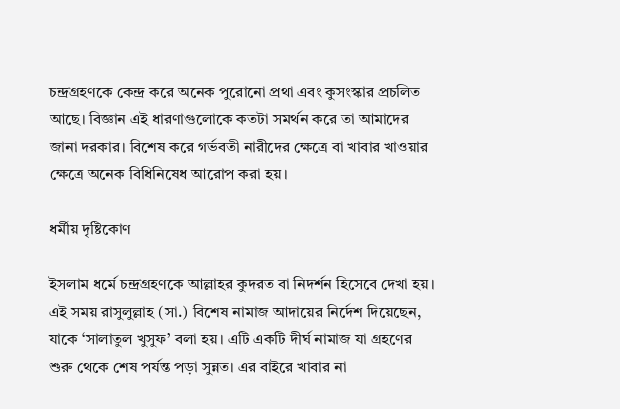চন্দ্রগ্রহণকে কেন্দ্র করে অনেক পুরোনো প্রথা এবং কুসংস্কার প্রচলিত আছে। বিজ্ঞান এই ধারণাগুলোকে কতটা সমর্থন করে তা আমাদের জানা দরকার। বিশেষ করে গর্ভবতী নারীদের ক্ষেত্রে বা খাবার খাওয়ার ক্ষেত্রে অনেক বিধিনিষেধ আরোপ করা হয়।

ধর্মীয় দৃষ্টিকোণ

ইসলাম ধর্মে চন্দ্রগ্রহণকে আল্লাহর কুদরত বা নিদর্শন হিসেবে দেখা হয়। এই সময় রাসুলুল্লাহ (সা.) বিশেষ নামাজ আদায়ের নির্দেশ দিয়েছেন, যাকে ‘সালাতুল খুসুফ’ বলা হয়। এটি একটি দীর্ঘ নামাজ যা গ্রহণের শুরু থেকে শেষ পর্যন্ত পড়া সুন্নত। এর বাইরে খাবার না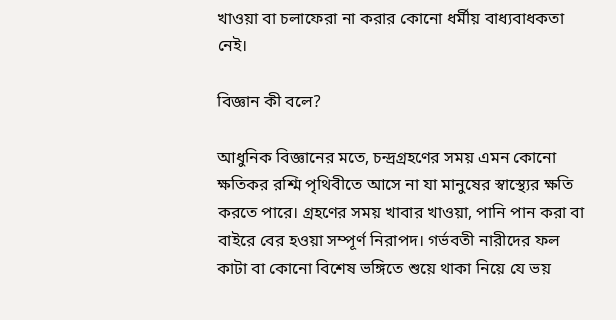খাওয়া বা চলাফেরা না করার কোনো ধর্মীয় বাধ্যবাধকতা নেই।

বিজ্ঞান কী বলে?

আধুনিক বিজ্ঞানের মতে, চন্দ্রগ্রহণের সময় এমন কোনো ক্ষতিকর রশ্মি পৃথিবীতে আসে না যা মানুষের স্বাস্থ্যের ক্ষতি করতে পারে। গ্রহণের সময় খাবার খাওয়া, পানি পান করা বা বাইরে বের হওয়া সম্পূর্ণ নিরাপদ। গর্ভবতী নারীদের ফল কাটা বা কোনো বিশেষ ভঙ্গিতে শুয়ে থাকা নিয়ে যে ভয়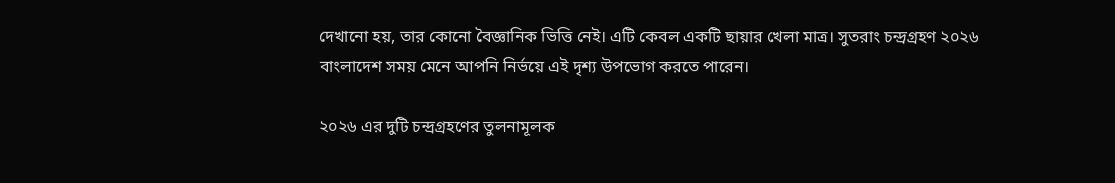দেখানো হয়, তার কোনো বৈজ্ঞানিক ভিত্তি নেই। এটি কেবল একটি ছায়ার খেলা মাত্র। সুতরাং চন্দ্রগ্রহণ ২০২৬ বাংলাদেশ সময় মেনে আপনি নির্ভয়ে এই দৃশ্য উপভোগ করতে পারেন।

২০২৬ এর দুটি চন্দ্রগ্রহণের তুলনামূলক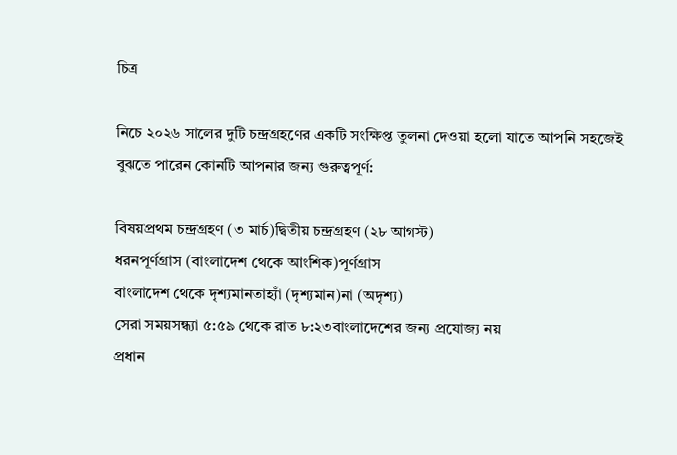চিত্র

নিচে ২০২৬ সালের দুটি চন্দ্রগ্রহণের একটি সংক্ষিপ্ত তুলনা দেওয়া হলো যাতে আপনি সহজেই বুঝতে পারেন কোনটি আপনার জন্য গুরুত্বপূর্ণ:

বিষয়প্রথম চন্দ্রগ্রহণ (৩ মার্চ)দ্বিতীয় চন্দ্রগ্রহণ (২৮ আগস্ট)
ধরনপূর্ণগ্রাস (বাংলাদেশ থেকে আংশিক)পূর্ণগ্রাস
বাংলাদেশ থেকে দৃশ্যমানতাহ্যাঁ (দৃশ্যমান)না (অদৃশ্য)
সেরা সময়সন্ধ্যা ৫:৫৯ থেকে রাত ৮:২৩বাংলাদেশের জন্য প্রযোজ্য নয়
প্রধান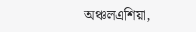অঞ্চলএশিয়া,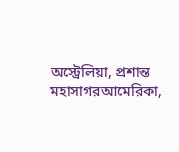অস্ট্রেলিয়া, প্রশান্ত মহাসাগরআমেরিকা,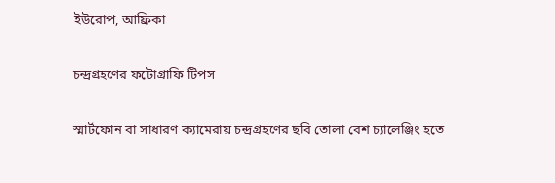ইউরোপ, আফ্রিকা

চন্দ্রগ্রহণের ফটোগ্রাফি টিপস

স্মার্টফোন বা সাধারণ ক্যামেরায় চন্দ্রগ্রহণের ছবি তোলা বেশ চ্যালেঞ্জিং হতে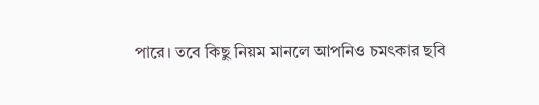পারে। তবে কিছু নিয়ম মানলে আপনিও চমৎকার ছবি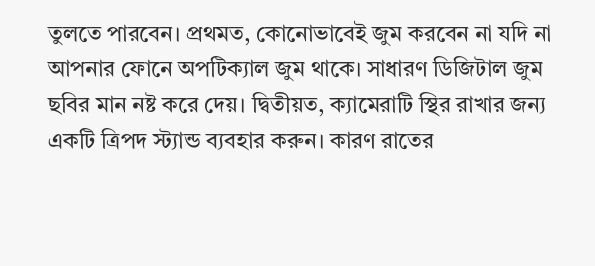তুলতে পারবেন। প্রথমত, কোনোভাবেই জুম করবেন না যদি না আপনার ফোনে অপটিক্যাল জুম থাকে। সাধারণ ডিজিটাল জুম ছবির মান নষ্ট করে দেয়। দ্বিতীয়ত, ক্যামেরাটি স্থির রাখার জন্য একটি ত্রিপদ স্ট্যান্ড ব্যবহার করুন। কারণ রাতের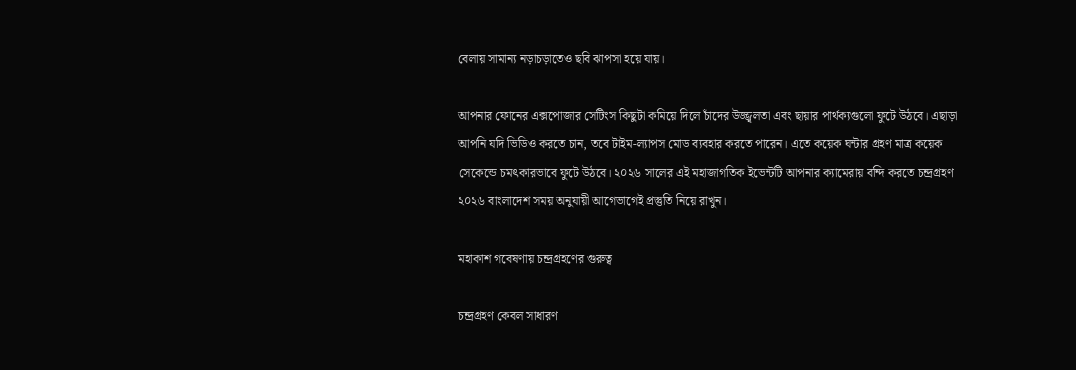বেলায় সামান্য নড়াচড়াতেও ছবি ঝাপসা হয়ে যায়।

আপনার ফোনের এক্সপোজার সেটিংস কিছুটা কমিয়ে দিলে চাঁদের উজ্জ্বলতা এবং ছায়ার পার্থক্যগুলো ফুটে উঠবে। এছাড়া আপনি যদি ভিডিও করতে চান, তবে টাইম-ল্যাপস মোড ব্যবহার করতে পারেন। এতে কয়েক ঘন্টার গ্রহণ মাত্র কয়েক সেকেন্ডে চমৎকারভাবে ফুটে উঠবে। ২০২৬ সালের এই মহাজাগতিক ইভেন্টটি আপনার ক্যামেরায় বন্দি করতে চন্দ্রগ্রহণ ২০২৬ বাংলাদেশ সময় অনুযায়ী আগেভাগেই প্রস্তুতি নিয়ে রাখুন।

মহাকাশ গবেষণায় চন্দ্রগ্রহণের গুরুত্ব

চন্দ্রগ্রহণ কেবল সাধারণ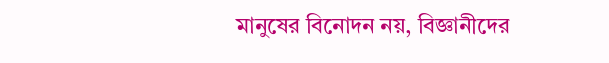মানুষের বিনোদন নয়, বিজ্ঞানীদের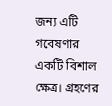জন্য এটি গবেষণার একটি বিশাল ক্ষেত্র। গ্রহণের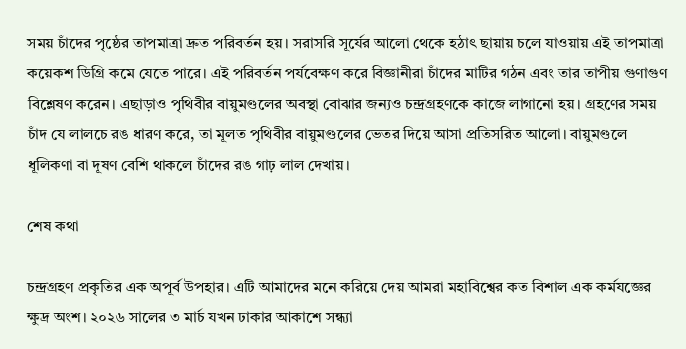সময় চাঁদের পৃষ্ঠের তাপমাত্রা দ্রুত পরিবর্তন হয়। সরাসরি সূর্যের আলো থেকে হঠাৎ ছায়ায় চলে যাওয়ায় এই তাপমাত্রা কয়েকশ ডিগ্রি কমে যেতে পারে। এই পরিবর্তন পর্যবেক্ষণ করে বিজ্ঞানীরা চাঁদের মাটির গঠন এবং তার তাপীয় গুণাগুণ বিশ্লেষণ করেন। এছাড়াও পৃথিবীর বায়ুমণ্ডলের অবস্থা বোঝার জন্যও চন্দ্রগ্রহণকে কাজে লাগানো হয়। গ্রহণের সময় চাঁদ যে লালচে রঙ ধারণ করে, তা মূলত পৃথিবীর বায়ুমণ্ডলের ভেতর দিয়ে আসা প্রতিসরিত আলো। বায়ুমণ্ডলে ধূলিকণা বা দূষণ বেশি থাকলে চাঁদের রঙ গাঢ় লাল দেখায়।

শেষ কথা

চন্দ্রগ্রহণ প্রকৃতির এক অপূর্ব উপহার। এটি আমাদের মনে করিয়ে দেয় আমরা মহাবিশ্বের কত বিশাল এক কর্মযজ্ঞের ক্ষুদ্র অংশ। ২০২৬ সালের ৩ মার্চ যখন ঢাকার আকাশে সন্ধ্যা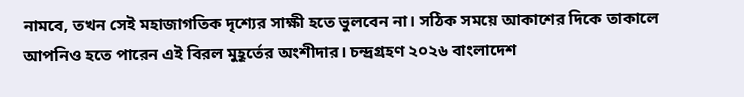নামবে, তখন সেই মহাজাগতিক দৃশ্যের সাক্ষী হতে ভুলবেন না। সঠিক সময়ে আকাশের দিকে তাকালে আপনিও হতে পারেন এই বিরল মুহূর্তের অংশীদার। চন্দ্রগ্রহণ ২০২৬ বাংলাদেশ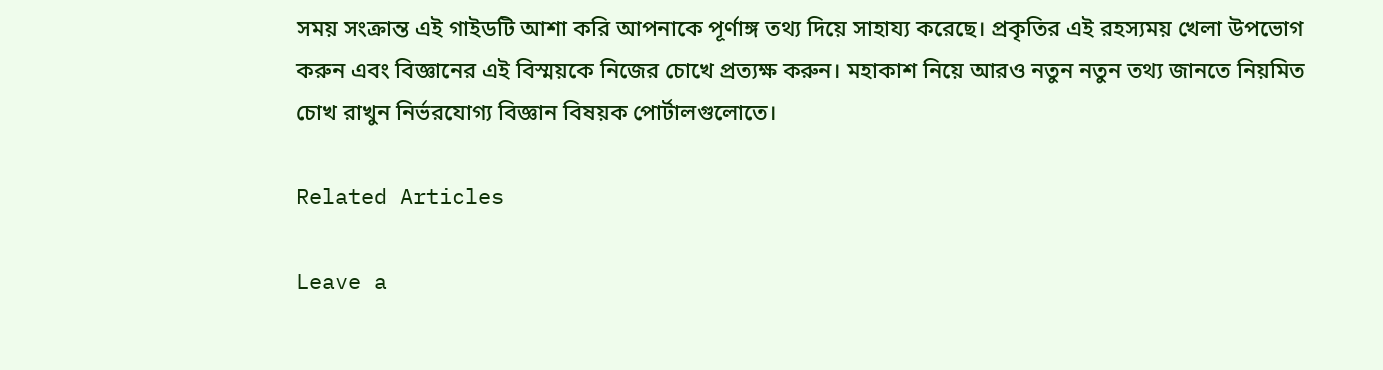সময় সংক্রান্ত এই গাইডটি আশা করি আপনাকে পূর্ণাঙ্গ তথ্য দিয়ে সাহায্য করেছে। প্রকৃতির এই রহস্যময় খেলা উপভোগ করুন এবং বিজ্ঞানের এই বিস্ময়কে নিজের চোখে প্রত্যক্ষ করুন। মহাকাশ নিয়ে আরও নতুন নতুন তথ্য জানতে নিয়মিত চোখ রাখুন নির্ভরযোগ্য বিজ্ঞান বিষয়ক পোর্টালগুলোতে।

Related Articles

Leave a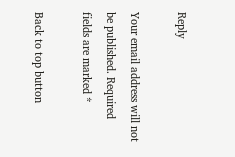Reply

Your email address will not be published. Required fields are marked *

Back to top button